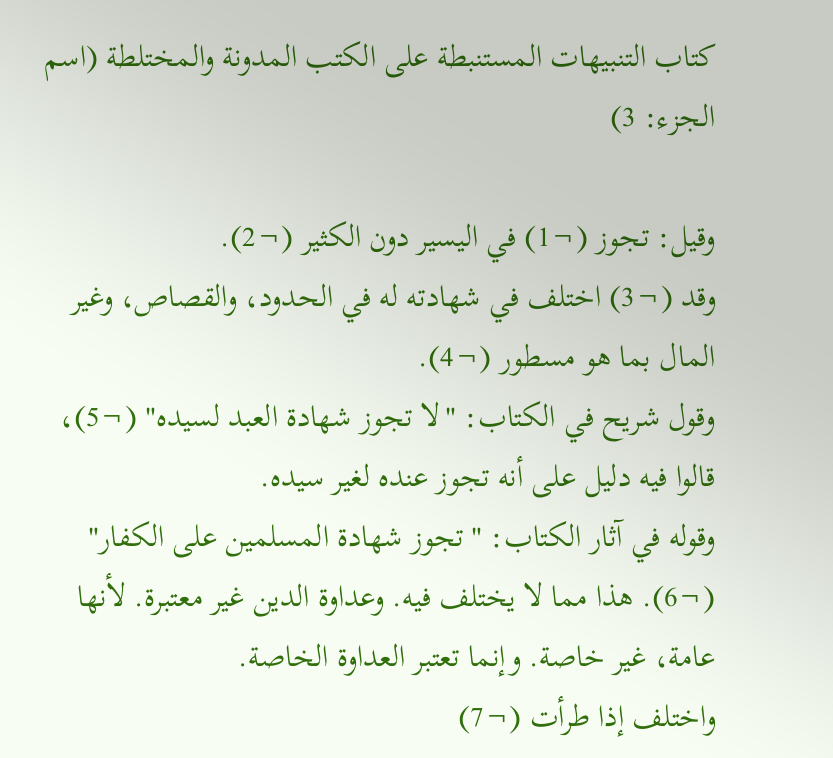كتاب التنبيهات المستنبطة على الكتب المدونة والمختلطة (اسم الجزء: 3)

وقيل: تجوز (¬1) في اليسير دون الكثير (¬2).
وقد (¬3) اختلف في شهادته له في الحدود، والقصاص، وغير المال بما هو مسطور (¬4).
وقول شريح في الكتاب: "لا تجوز شهادة العبد لسيده" (¬5)، قالوا فيه دليل على أنه تجوز عنده لغير سيده.
وقوله في آثار الكتاب: "تجوز شهادة المسلمين على الكفار" (¬6). هذا مما لا يختلف فيه. وعداوة الدين غير معتبرة. لأنها عامة، غير خاصة. وإنما تعتبر العداوة الخاصة.
واختلف إذا طرأت (¬7)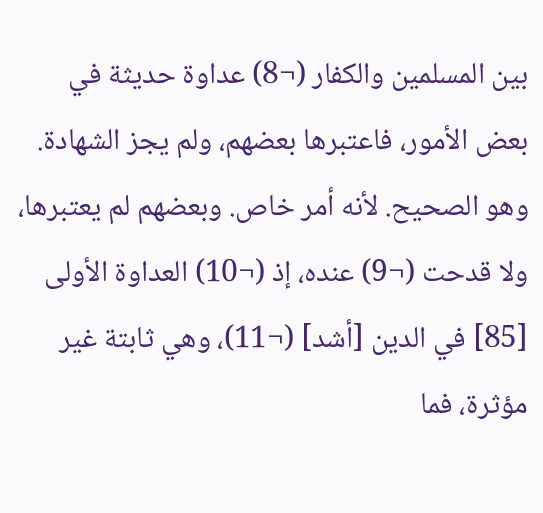بين المسلمين والكفار (¬8) عداوة حديثة في بعض الأمور، فاعتبرها بعضهم، ولم يجز الشهادة. وهو الصحيح. لأنه أمر خاص. وبعضهم لم يعتبرها، ولا قدحت (¬9) عنده، إذ (¬10) العداوة الأولى [85] في الدين [أشد] (¬11)، وهي ثابتة غير مؤثرة، فما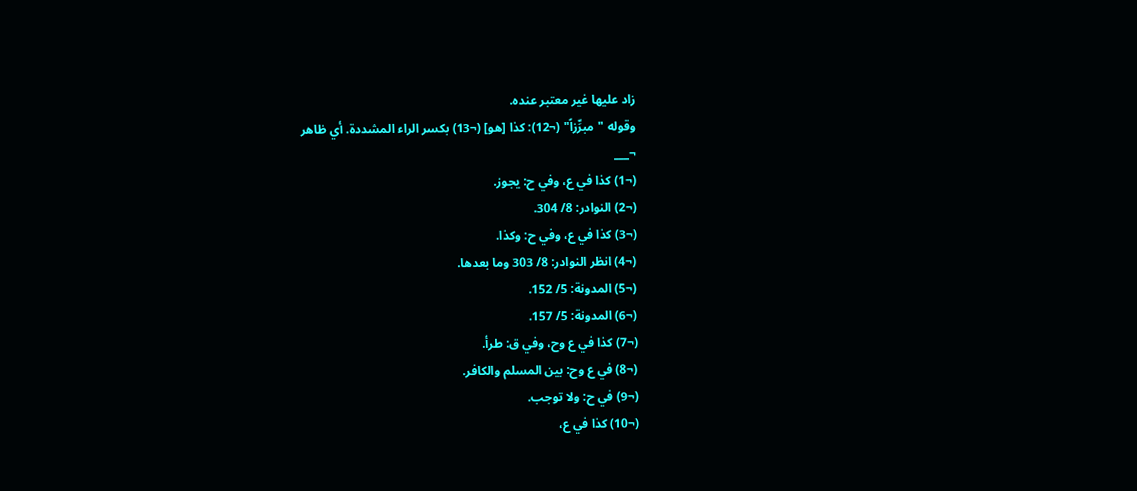زاد عليها غير معتبر عنده.
وقوله "مبرِّزاً" (¬12): كذا [هو] (¬13) بكسر الراء المشددة. أي ظاهر
¬___
(¬1) كذا في ع، وفي ح: يجوز.
(¬2) النوادر: 8/ 304.
(¬3) كذا في ع، وفي ح: وكذا.
(¬4) انظر النوادر: 8/ 303 وما بعدها.
(¬5) المدونة: 5/ 152.
(¬6) المدونة: 5/ 157.
(¬7) كذا في ع وح، وفي ق: طرأ.
(¬8) في ع وح: بين المسلم والكافر.
(¬9) في ح: ولا توجب.
(¬10) كذا في ع،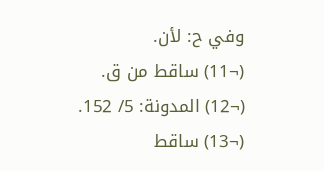وفي ح: لأن.
(¬11) ساقط من ق.
(¬12) المدونة: 5/ 152.
(¬13) ساقط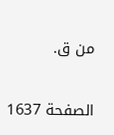من ق.

الصفحة 1637